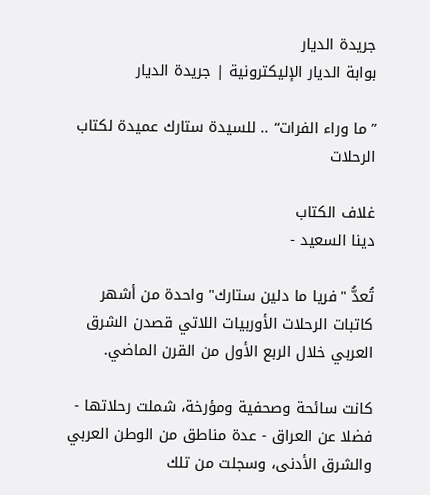جريدة الديار
بوابة الديار الإليكترونية | جريدة الديار

”ما وراء الفرات“ .. للسيدة ستارك عميدة لكتاب الرحلات

غلاف الكتاب
دينا السعيد -

تُعدُّ "فريا ما دلين ستارك" واحدة من أشهر كاتبات الرحلات الأوربيات اللاتي قصدن الشرق العربي خلال الربع الأول من القرن الماضي.

كانت سائحة وصحفية ومؤرخة، شملت رحلاتها - فضلا عن العراق - عدة مناطق من الوطن العربي والشرق الأدنى، وسجلت من تلك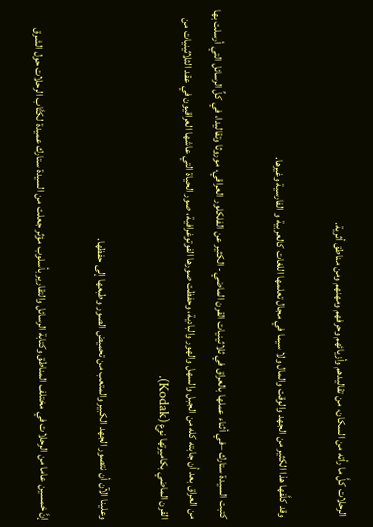الرحلات كلَّ ما رأته من السكان، من تقاليدهم وأزيائهم وحرفهم ومهنهم ومن مناطق أثرية.

وقد كلَّفها هذا الكثير من الجهد والوقت والمال ولا سيما في مجال تعلمها اللغات كالعربية و الفارسية وغيرها.

كتبت السيدة ستارك –في أثناء عملها بالعراق في ثلاثينيات القرن الماضي- الكثير عن الفلكلور العراقي، موروثا وتقاليدا، في كلِّ الرسائل التي أرسلت بها من العراق بعد أن جابته كله من الجبل والسهل والهور والبادية، وحفظت صورها الفوتوغرافية، صور الحياة التي عاشها العراقيون في عقد الثلاثينيات من القرن الماضي بكاميرتها نوع (Kodak).

وعلينا الآن أن نتصور الجهد الكبير والمتعب من تحميض الصور وطبعها إلى حفظها.

إنَّ خمسين عاما من الرحلات في مختلف المناطق وكتابة الرسائل والتقارير بأسلوب مؤثر جعلت من السيدة ستارك عميدة لكتَّاب الرحلات حول الشرق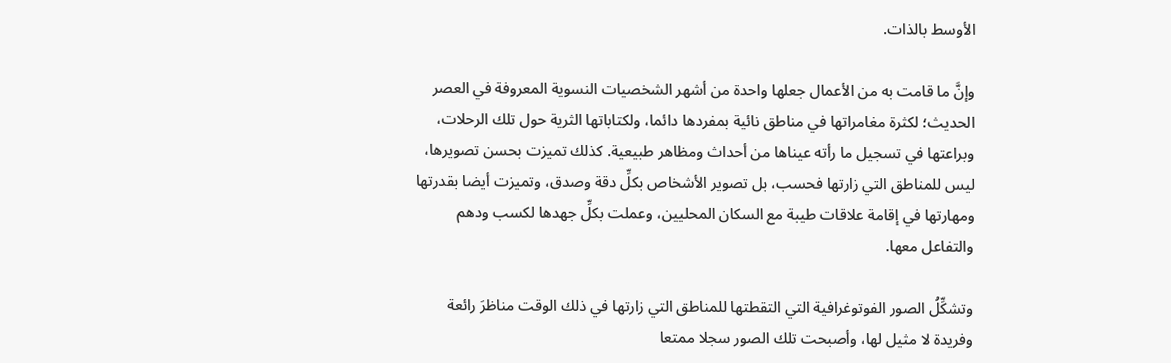الأوسط بالذات.

وإنَّ ما قامت به من الأعمال جعلها واحدة من أشهر الشخصيات النسوية المعروفة في العصر الحديث؛ لكثرة مغامراتها في مناطق نائية بمفردها دائما، ولكتاباتها الثرية حول تلك الرحلات، وبراعتها في تسجيل ما رأته عيناها من أحداث ومظاهر طبيعية. كذلك تميزت بحسن تصويرها، ليس للمناطق التي زارتها فحسب، بل تصوير الأشخاص بكلِّ دقة وصدق، وتميزت أيضا بقدرتها ومهارتها في إقامة علاقات طيبة مع السكان المحليين، وعملت بكلِّ جهدها لكسب ودهم والتفاعل معها.

وتشكِّلُ الصور الفوتوغرافية التي التقطتها للمناطق التي زارتها في ذلك الوقت مناظرَ رائعة وفريدة لا مثيل لها، وأصبحت تلك الصور سجلا ممتعا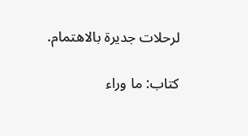لرحلات جديرة بالاهتمام.

كتاب: ما وراء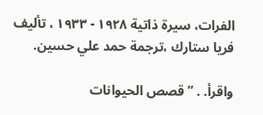الفرات، سيرة ذاتية ١٩٢٨ - ١٩٣٣ ، تأليف فريا ستارك ،ترجمة حمد علي حسين.

واقرأ. . ”قصص الحيوانات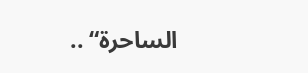الساحرة“ ..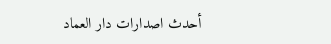أحدث اصدارات دار العماد